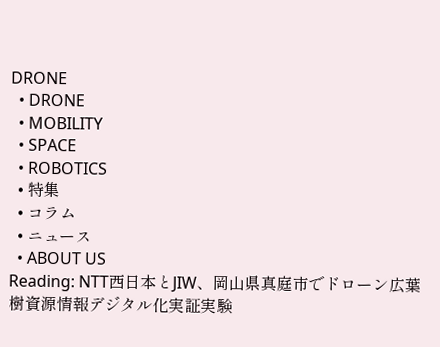DRONE
  • DRONE
  • MOBILITY
  • SPACE
  • ROBOTICS
  • 特集
  • コラム
  • ニュース
  • ABOUT US
Reading: NTT西日本とJIW、岡山県真庭市でドローン広葉樹資源情報デジタル化実証実験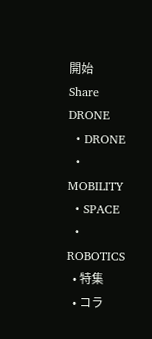開始
Share
DRONE
  • DRONE
  • MOBILITY
  • SPACE
  • ROBOTICS
  • 特集
  • コラ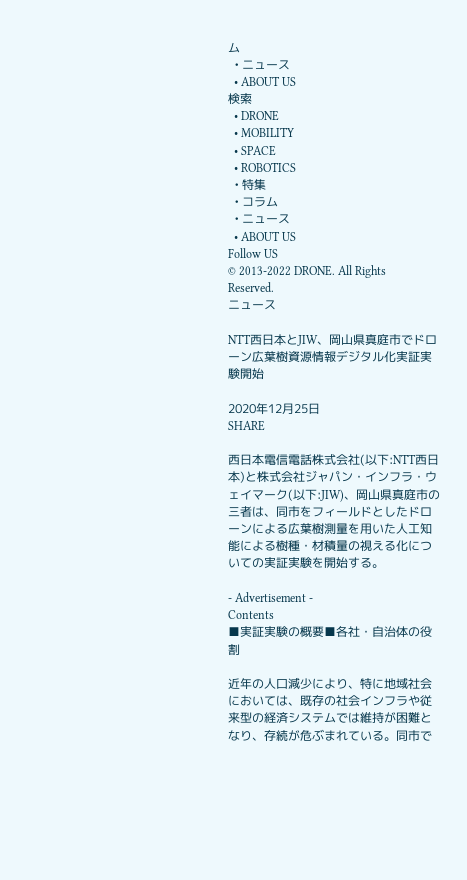ム
  • ニュース
  • ABOUT US
検索
  • DRONE
  • MOBILITY
  • SPACE
  • ROBOTICS
  • 特集
  • コラム
  • ニュース
  • ABOUT US
Follow US
© 2013-2022 DRONE. All Rights Reserved.
ニュース

NTT西日本とJIW、岡山県真庭市でドローン広葉樹資源情報デジタル化実証実験開始

2020年12月25日
SHARE

西日本電信電話株式会社(以下:NTT西日本)と株式会社ジャパン・インフラ・ウェイマーク(以下:JIW)、岡山県真庭市の三者は、同市をフィールドとしたドローンによる広葉樹測量を用いた人工知能による樹種・材積量の視える化についての実証実験を開始する。

- Advertisement -
Contents
■実証実験の概要■各社・自治体の役割

近年の人口減少により、特に地域社会においては、既存の社会インフラや従来型の経済システムでは維持が困難となり、存続が危ぶまれている。同市で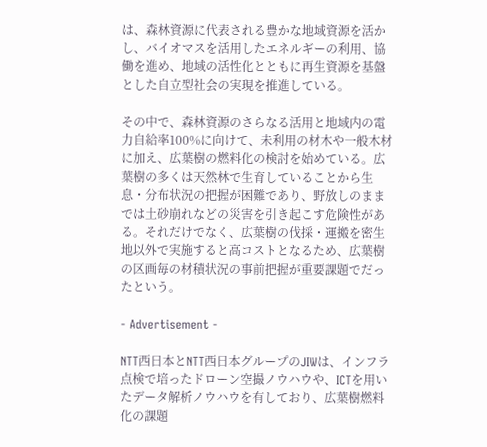は、森林資源に代表される豊かな地域資源を活かし、バイオマスを活用したエネルギーの利用、協働を進め、地域の活性化とともに再生資源を基盤とした自立型社会の実現を推進している。

その中で、森林資源のさらなる活用と地域内の電力自給率100%に向けて、未利用の材木や一般木材に加え、広葉樹の燃料化の検討を始めている。広葉樹の多くは天然林で生育していることから生息・分布状況の把握が困難であり、野放しのままでは土砂崩れなどの災害を引き起こす危険性がある。それだけでなく、広葉樹の伐採・運搬を密生地以外で実施すると高コストとなるため、広葉樹の区画毎の材積状況の事前把握が重要課題でだったという。

- Advertisement -

NTT西日本とNTT西日本グループのJIWは、インフラ点検で培ったドローン空撮ノウハウや、ICTを用いたデータ解析ノウハウを有しており、広葉樹燃料化の課題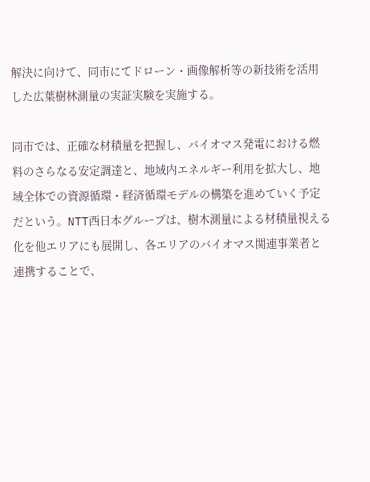解決に向けて、同市にてドローン・画像解析等の新技術を活用した広葉樹林測量の実証実験を実施する。

同市では、正確な材積量を把握し、バイオマス発電における燃料のさらなる安定調達と、地域内エネルギー利用を拡大し、地域全体での資源循環・経済循環モデルの構築を進めていく予定だという。NTT西日本グループは、樹木測量による材積量視える化を他エリアにも展開し、各エリアのバイオマス関連事業者と連携することで、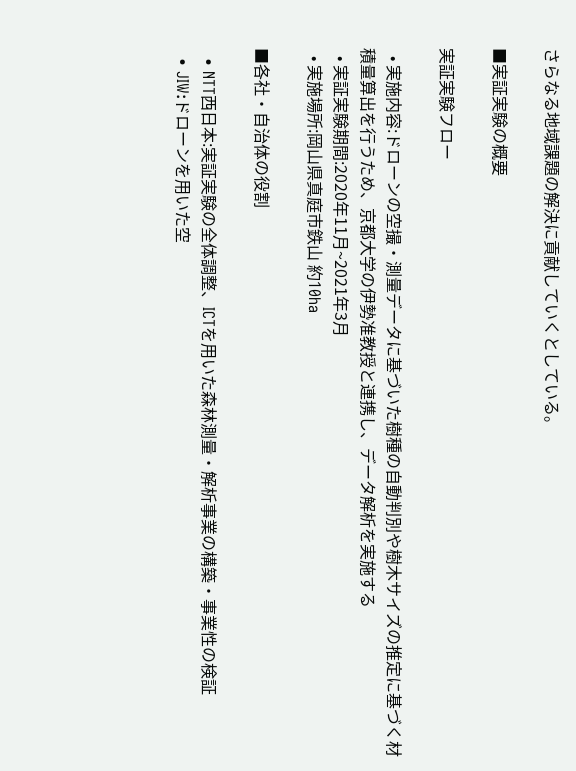さらなる地域課題の解決に貢献していくとしている。

■実証実験の概要

実証実験フロー

  • 実施内容:ドローンの空撮・測量データに基づいた樹種の自動判別や樹木サイズの推定に基づく材積量算出を行うため、京都大学の伊勢准教授と連携し、データ解析を実施する
  • 実証実験期間:2020年11月~2021年3月
  • 実施場所:岡山県真庭市鉄山 約10ha

■各社・自治体の役割

  • NTT西日本:実証実験の全体調整、ICTを用いた森林測量・解析事業の構築・事業性の検証
  • JIW:ドローンを用いた空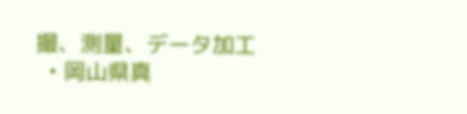撮、測量、データ加工
  • 岡山県真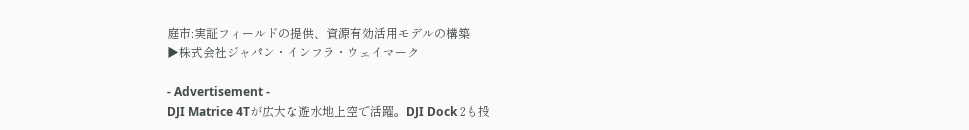庭市:実証フィールドの提供、資源有効活用モデルの構築
▶株式会社ジャパン・インフラ・ウェイマーク

- Advertisement -
DJI Matrice 4Tが広大な遊水地上空で活躍。DJI Dock 2も投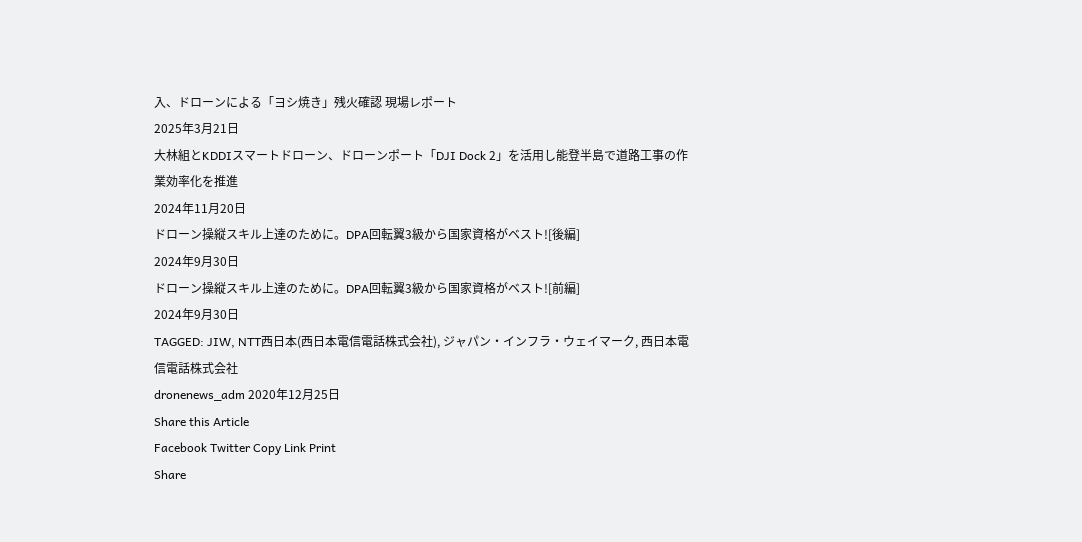入、ドローンによる「ヨシ焼き」残火確認 現場レポート
2025年3月21日
大林組とKDDIスマートドローン、ドローンポート「DJI Dock 2」を活用し能登半島で道路工事の作業効率化を推進
2024年11月20日
ドローン操縦スキル上達のために。DPA回転翼3級から国家資格がベスト![後編]
2024年9月30日
ドローン操縦スキル上達のために。DPA回転翼3級から国家資格がベスト![前編]
2024年9月30日
TAGGED: JIW, NTT西日本(西日本電信電話株式会社), ジャパン・インフラ・ウェイマーク, 西日本電信電話株式会社
dronenews_adm 2020年12月25日
Share this Article
Facebook Twitter Copy Link Print
Share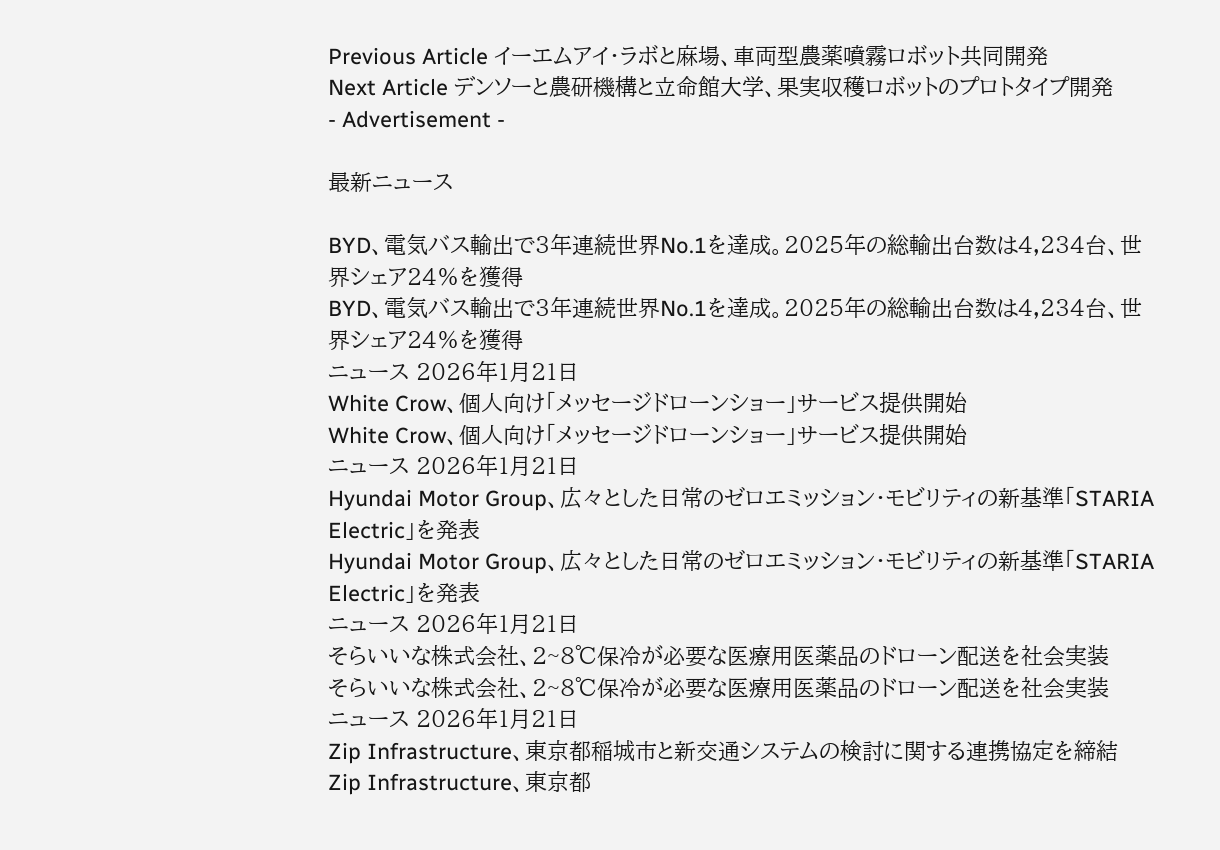Previous Article イーエムアイ・ラボと麻場、車両型農薬噴霧ロボット共同開発
Next Article デンソーと農研機構と立命館大学、果実収穫ロボットのプロトタイプ開発
- Advertisement -

最新ニュース

BYD、電気バス輸出で3年連続世界No.1を達成。2025年の総輸出台数は4,234台、世界シェア24%を獲得
BYD、電気バス輸出で3年連続世界No.1を達成。2025年の総輸出台数は4,234台、世界シェア24%を獲得
ニュース 2026年1月21日
White Crow、個人向け「メッセージドローンショー」サービス提供開始
White Crow、個人向け「メッセージドローンショー」サービス提供開始
ニュース 2026年1月21日
Hyundai Motor Group、広々とした日常のゼロエミッション・モビリティの新基準「STARIA Electric」を発表
Hyundai Motor Group、広々とした日常のゼロエミッション・モビリティの新基準「STARIA Electric」を発表
ニュース 2026年1月21日
そらいいな株式会社、2~8℃保冷が必要な医療用医薬品のドローン配送を社会実装
そらいいな株式会社、2~8℃保冷が必要な医療用医薬品のドローン配送を社会実装
ニュース 2026年1月21日
Zip Infrastructure、東京都稲城市と新交通システムの検討に関する連携協定を締結
Zip Infrastructure、東京都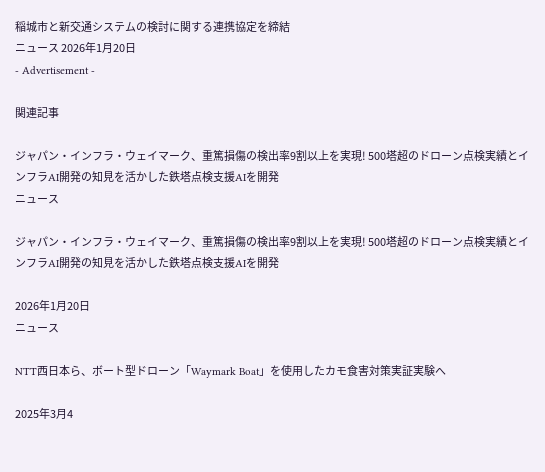稲城市と新交通システムの検討に関する連携協定を締結
ニュース 2026年1月20日
- Advertisement -

関連記事

ジャパン・インフラ・ウェイマーク、重篤損傷の検出率9割以上を実現! 500塔超のドローン点検実績とインフラAI開発の知見を活かした鉄塔点検支援AIを開発
ニュース

ジャパン・インフラ・ウェイマーク、重篤損傷の検出率9割以上を実現! 500塔超のドローン点検実績とインフラAI開発の知見を活かした鉄塔点検支援AIを開発

2026年1月20日
ニュース

NTT西日本ら、ボート型ドローン「Waymark Boat」を使用したカモ食害対策実証実験へ

2025年3月4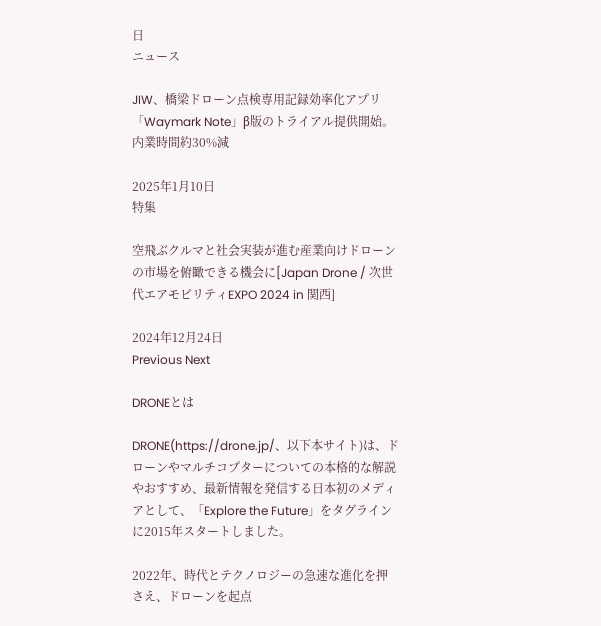日
ニュース

JIW、橋梁ドローン点検専用記録効率化アプリ「Waymark Note」β版のトライアル提供開始。内業時間約30%減

2025年1月10日
特集

空飛ぶクルマと社会実装が進む産業向けドローンの市場を俯瞰できる機会に[Japan Drone / 次世代エアモビリティEXPO 2024 in 関西]

2024年12月24日
Previous Next

DRONEとは

DRONE(https://drone.jp/、以下本サイト)は、ドローンやマルチコプターについての本格的な解説やおすすめ、最新情報を発信する日本初のメディアとして、「Explore the Future」をタグラインに2015年スタートしました。

2022年、時代とテクノロジーの急速な進化を押さえ、ドローンを起点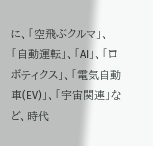に、「空飛ぶクルマ」、「自動運転」、「AI」、「ロボティクス」、「電気自動車(EV)」、「宇宙関連」など、時代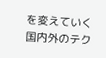を変えていく国内外のテク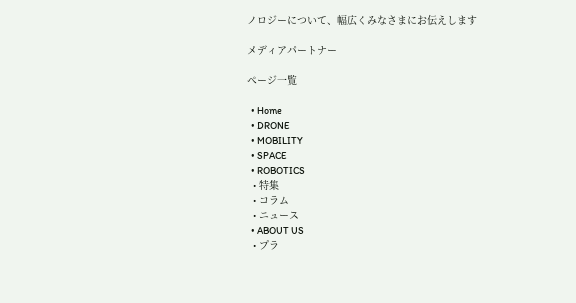ノロジーについて、幅広くみなさまにお伝えします

メディアパートナー

ページ一覧

  • Home
  • DRONE
  • MOBILITY
  • SPACE
  • ROBOTICS
  • 特集
  • コラム
  • ニュース
  • ABOUT US
  • プラ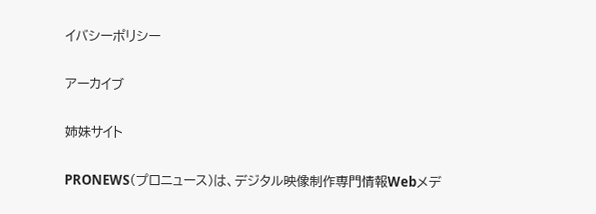イバシーポリシー

アーカイブ

姉妹サイト

PRONEWS(プロニュース)は、デジタル映像制作専門情報Webメデ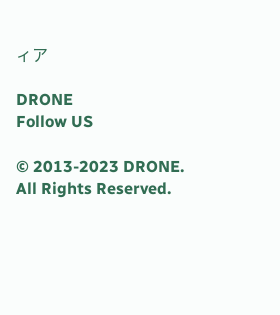ィア

DRONE
Follow US

© 2013-2023 DRONE. All Rights Reserved.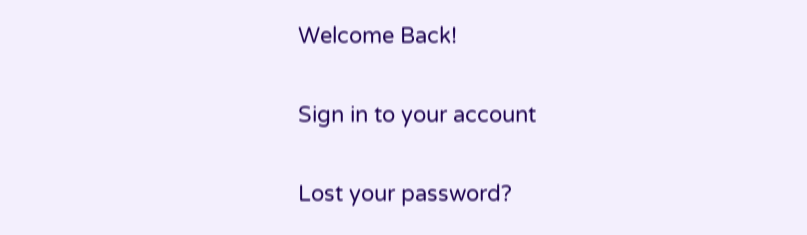Welcome Back!

Sign in to your account

Lost your password?